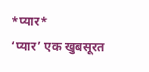*प्यार*
‘प्यार’ एक खुबसूरत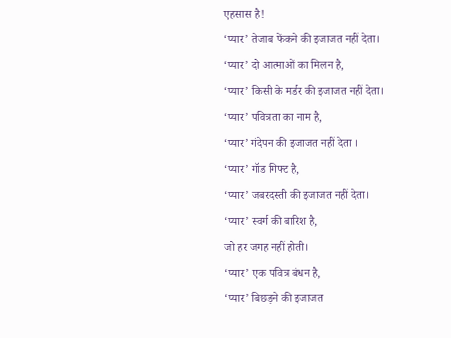एहसास है!
‘प्यार’ तेजाब फेंकने की इजाजत नहीं देता।
‘प्यार’ दो आत्माओं का मिलन है,
‘प्यार’ किसी के मर्डर की इजाजत नहीं देता।
‘प्यार’ पवित्रता का नाम है,
‘प्यार’ गंदेपन की इजाजत नहीं देता ।
‘प्यार’ गॉड गिफ्ट है,
‘प्यार’ जबरदस्ती की इजाजत नहीं देता।
‘प्यार’ स्वर्ग की बारिश है,
जो हर जगह नहीं होती।
‘प्यार’ एक पवित्र बंधन है,
‘प्यार’ बिछड़ने की इजाजत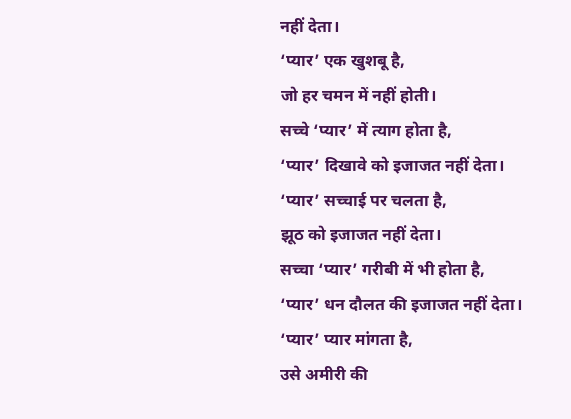नहीं देता।
‘प्यार’ एक खुशबू है,
जो हर चमन में नहीं होती।
सच्चे ‘प्यार’ में त्याग होता है,
‘प्यार’ दिखावे को इजाजत नहीं देता।
‘प्यार’ सच्चाई पर चलता है,
झूठ को इजाजत नहीं देता।
सच्चा ‘प्यार’ गरीबी में भी होता है,
‘प्यार’ धन दौलत की इजाजत नहीं देता।
‘प्यार’ प्यार मांगता है,
उसे अमीरी की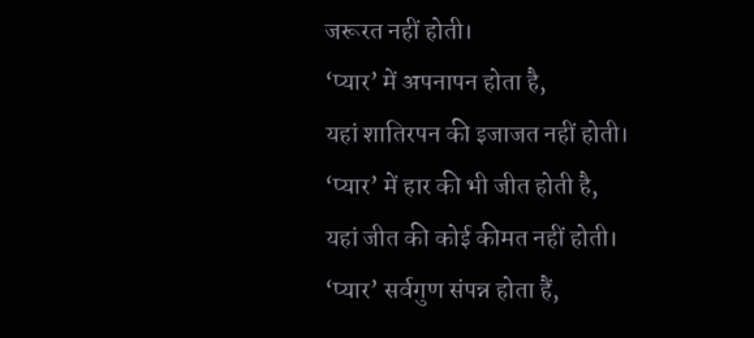जरूरत नहीं होती।
‘प्यार’ में अपनापन होता है,
यहां शातिरपन की इजाजत नहीं होती।
‘प्यार’ में हार की भी जीत होती है,
यहां जीत की कोई कीमत नहीं होती।
‘प्यार’ सर्वगुण संपन्न होता हैं,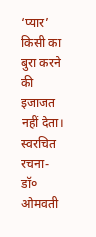‘प्यार’ किसी का बुरा करने की इजाजत नहीं देता।
स्वरचित रचना- डॉ० ओमवती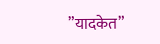”यादकेत”